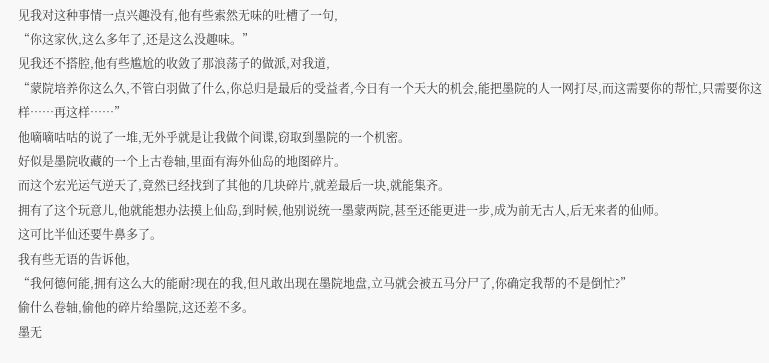见我对这种事情一点兴趣没有,他有些索然无味的吐槽了一句,
“你这家伙,这么多年了,还是这么没趣味。”
见我还不搭腔,他有些尴尬的收敛了那浪荡子的做派,对我道,
“蒙院培养你这么久,不管白羽做了什么,你总归是最后的受益者,今日有一个天大的机会,能把墨院的人一网打尽,而这需要你的帮忙,只需要你这样……再这样……”
他嘀嘀咕咕的说了一堆,无外乎就是让我做个间谍,窃取到墨院的一个机密。
好似是墨院收藏的一个上古卷轴,里面有海外仙岛的地图碎片。
而这个宏光运气逆天了,竟然已经找到了其他的几块碎片,就差最后一块,就能集齐。
拥有了这个玩意儿,他就能想办法摸上仙岛,到时候,他别说统一墨蒙两院,甚至还能更进一步,成为前无古人,后无来者的仙师。
这可比半仙还要牛鼻多了。
我有些无语的告诉他,
“我何德何能,拥有这么大的能耐?现在的我,但凡敢出现在墨院地盘,立马就会被五马分尸了,你确定我帮的不是倒忙?”
偷什么卷轴,偷他的碎片给墨院,这还差不多。
墨无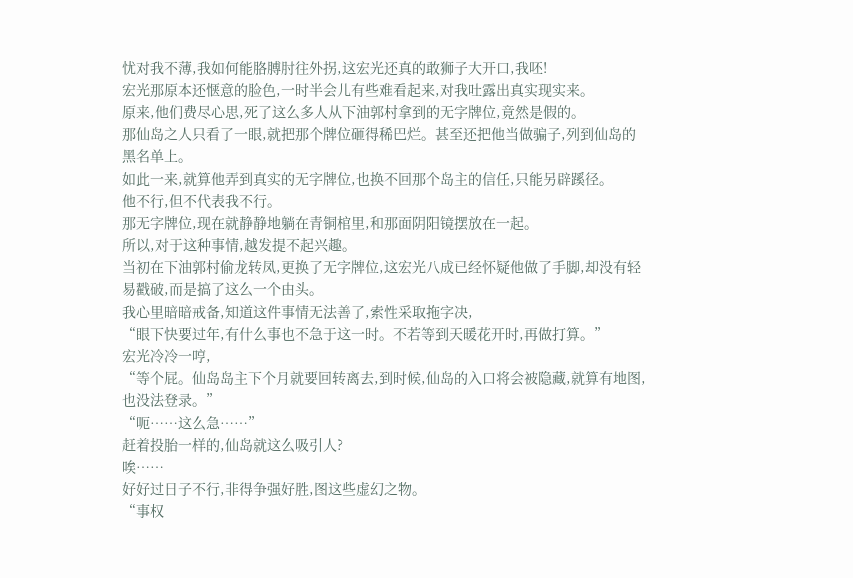忧对我不薄,我如何能胳膊肘往外拐,这宏光还真的敢狮子大开口,我呸!
宏光那原本还惬意的脸色,一时半会儿有些难看起来,对我吐露出真实现实来。
原来,他们费尽心思,死了这么多人从下油郭村拿到的无字牌位,竟然是假的。
那仙岛之人只看了一眼,就把那个牌位砸得稀巴烂。甚至还把他当做骗子,列到仙岛的黑名单上。
如此一来,就算他弄到真实的无字牌位,也换不回那个岛主的信任,只能另辟蹊径。
他不行,但不代表我不行。
那无字牌位,现在就静静地躺在青铜棺里,和那面阴阳镜摆放在一起。
所以,对于这种事情,越发提不起兴趣。
当初在下油郭村偷龙转凤,更换了无字牌位,这宏光八成已经怀疑他做了手脚,却没有轻易戳破,而是搞了这么一个由头。
我心里暗暗戒备,知道这件事情无法善了,索性采取拖字决,
“眼下快要过年,有什么事也不急于这一时。不若等到天暖花开时,再做打算。”
宏光冷冷一哼,
“等个屁。仙岛岛主下个月就要回转离去,到时候,仙岛的入口将会被隐藏,就算有地图,也没法登录。”
“呃……这么急……”
赶着投胎一样的,仙岛就这么吸引人?
唉……
好好过日子不行,非得争强好胜,图这些虚幻之物。
“事权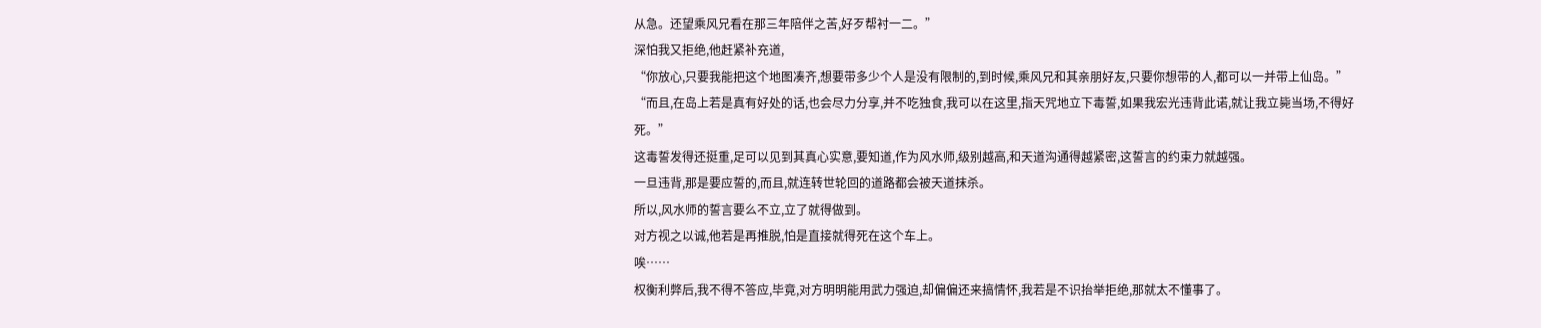从急。还望乘风兄看在那三年陪伴之苦,好歹帮衬一二。”
深怕我又拒绝,他赶紧补充道,
“你放心,只要我能把这个地图凑齐,想要带多少个人是没有限制的,到时候,乘风兄和其亲朋好友,只要你想带的人,都可以一并带上仙岛。”
“而且,在岛上若是真有好处的话,也会尽力分享,并不吃独食,我可以在这里,指天咒地立下毒誓,如果我宏光违背此诺,就让我立毙当场,不得好死。”
这毒誓发得还挺重,足可以见到其真心实意,要知道,作为风水师,级别越高,和天道沟通得越紧密,这誓言的约束力就越强。
一旦违背,那是要应誓的,而且,就连转世轮回的道路都会被天道抹杀。
所以,风水师的誓言要么不立,立了就得做到。
对方视之以诚,他若是再推脱,怕是直接就得死在这个车上。
唉……
权衡利弊后,我不得不答应,毕竟,对方明明能用武力强迫,却偏偏还来搞情怀,我若是不识抬举拒绝,那就太不懂事了。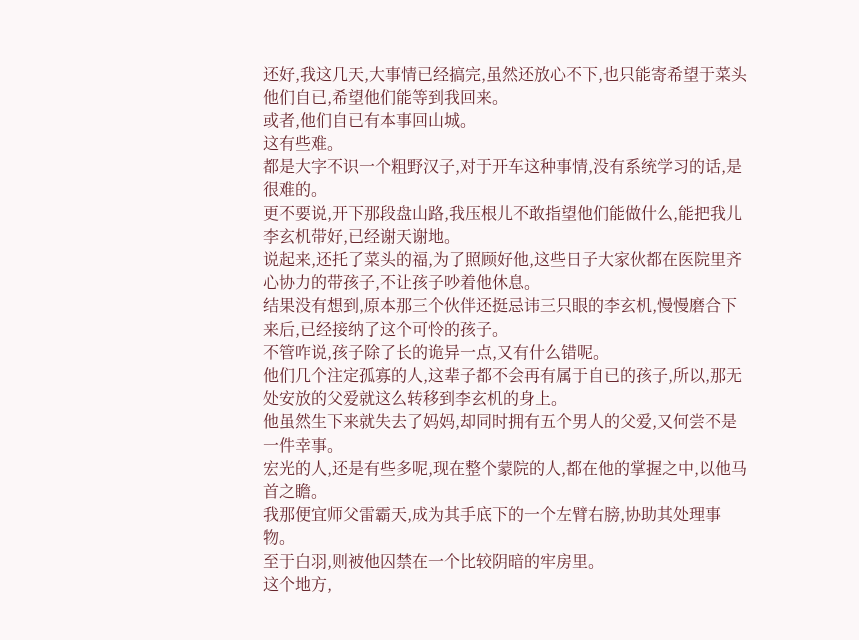还好,我这几天,大事情已经搞完,虽然还放心不下,也只能寄希望于菜头他们自已,希望他们能等到我回来。
或者,他们自已有本事回山城。
这有些难。
都是大字不识一个粗野汉子,对于开车这种事情,没有系统学习的话,是很难的。
更不要说,开下那段盘山路,我压根儿不敢指望他们能做什么,能把我儿李玄机带好,已经谢天谢地。
说起来,还托了菜头的福,为了照顾好他,这些日子大家伙都在医院里齐心协力的带孩子,不让孩子吵着他休息。
结果没有想到,原本那三个伙伴还挺忌讳三只眼的李玄机,慢慢磨合下来后,已经接纳了这个可怜的孩子。
不管咋说,孩子除了长的诡异一点,又有什么错呢。
他们几个注定孤寡的人,这辈子都不会再有属于自已的孩子,所以,那无处安放的父爱就这么转移到李玄机的身上。
他虽然生下来就失去了妈妈,却同时拥有五个男人的父爱,又何尝不是一件幸事。
宏光的人,还是有些多呢,现在整个蒙院的人,都在他的掌握之中,以他马首之瞻。
我那便宜师父雷霸天,成为其手底下的一个左臂右膀,协助其处理事物。
至于白羽,则被他囚禁在一个比较阴暗的牢房里。
这个地方,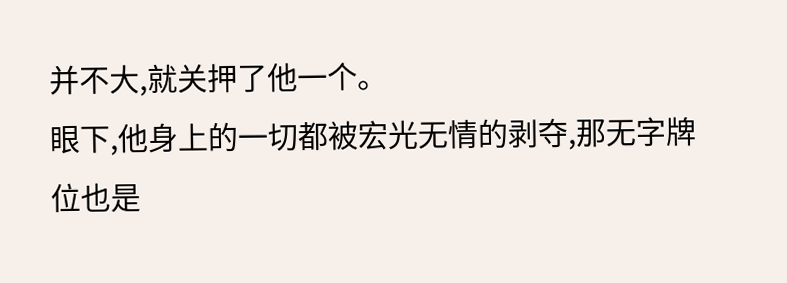并不大,就关押了他一个。
眼下,他身上的一切都被宏光无情的剥夺,那无字牌位也是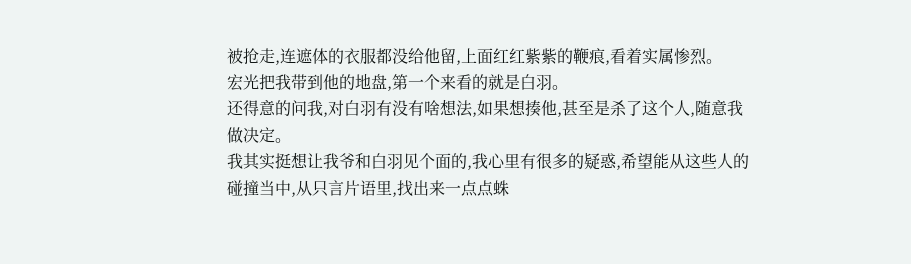被抢走,连遮体的衣服都没给他留,上面红红紫紫的鞭痕,看着实属惨烈。
宏光把我带到他的地盘,第一个来看的就是白羽。
还得意的问我,对白羽有没有啥想法,如果想揍他,甚至是杀了这个人,随意我做决定。
我其实挺想让我爷和白羽见个面的,我心里有很多的疑惑,希望能从这些人的碰撞当中,从只言片语里,找出来一点点蛛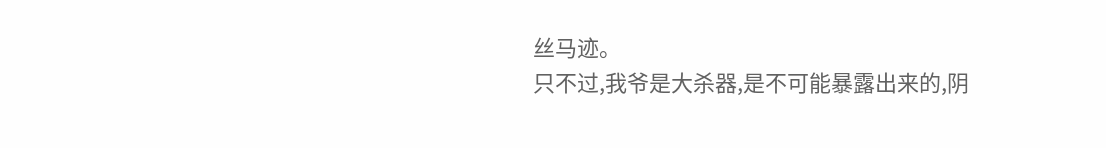丝马迹。
只不过,我爷是大杀器,是不可能暴露出来的,阴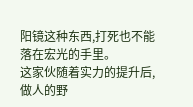阳镜这种东西,打死也不能落在宏光的手里。
这家伙随着实力的提升后,做人的野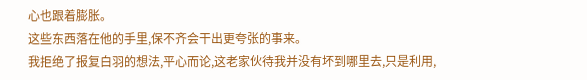心也跟着膨胀。
这些东西落在他的手里,保不齐会干出更夸张的事来。
我拒绝了报复白羽的想法,平心而论,这老家伙待我并没有坏到哪里去,只是利用,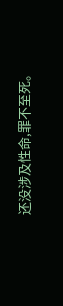还没涉及性命,罪不至死。